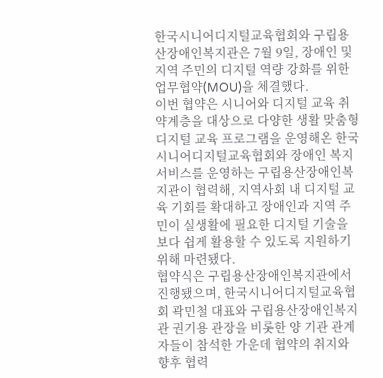한국시니어디지털교육협회와 구립용산장애인복지관은 7월 9일, 장애인 및 지역 주민의 디지털 역량 강화를 위한 업무협약(MOU)을 체결했다.
이번 협약은 시니어와 디지털 교육 취약계층을 대상으로 다양한 생활 맞춤형 디지털 교육 프로그램을 운영해온 한국시니어디지털교육협회와 장애인 복지서비스를 운영하는 구립용산장애인복지관이 협력해, 지역사회 내 디지털 교육 기회를 확대하고 장애인과 지역 주민이 실생활에 필요한 디지털 기술을 보다 쉽게 활용할 수 있도록 지원하기 위해 마련됐다.
협약식은 구립용산장애인복지관에서 진행됐으며, 한국시니어디지털교육협회 곽민철 대표와 구립용산장애인복지관 권기용 관장을 비롯한 양 기관 관계자들이 참석한 가운데 협약의 취지와 향후 협력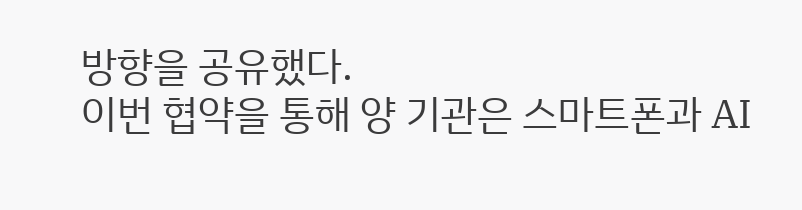방향을 공유했다.
이번 협약을 통해 양 기관은 스마트폰과 AI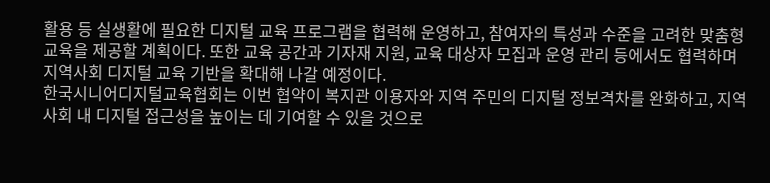활용 등 실생활에 필요한 디지털 교육 프로그램을 협력해 운영하고, 참여자의 특성과 수준을 고려한 맞춤형 교육을 제공할 계획이다. 또한 교육 공간과 기자재 지원, 교육 대상자 모집과 운영 관리 등에서도 협력하며 지역사회 디지털 교육 기반을 확대해 나갈 예정이다.
한국시니어디지털교육협회는 이번 협약이 복지관 이용자와 지역 주민의 디지털 정보격차를 완화하고, 지역사회 내 디지털 접근성을 높이는 데 기여할 수 있을 것으로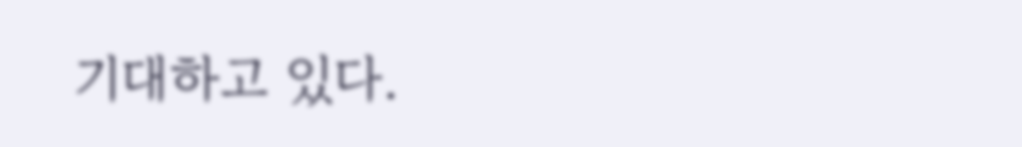기대하고 있다.